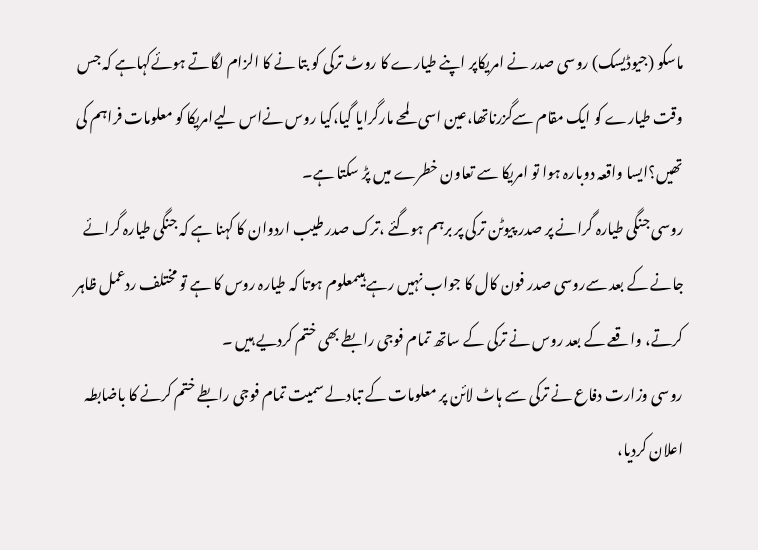ماسکو (جیوڈیسک) روسی صدر نے امریکاپر اپنے طیارے کا روٹ ترکی کو بتا نے کا الزام لگاتے ہوئےکہاہے کہ جس وقت طیارے کو ایک مقام سےگزرناتھا،عین اسی لمحے مارگرایا گیا،کیا روس نےاس لیےامریکا کو معلومات فراہم کی تھیں؟ایسا واقعہ دوبارہ ہوا تو امریکا سے تعاون خطرے میں پڑ سکتا ہے۔
روسی جنگی طیارہ گرانے پر صدر پیوٹن ترکی پر برہم ہوگئے ،ترک صدر طیب اردوان کا کہنا ہے کہ جنگی طیارہ گرائے جانے کے بعد سےروسی صدر فون کال کا جواب نہیں رہے ہیںمعلوم ہوتا کہ طیارہ روس کا ہے تو مختلف ردعمل ظاہر کرتے، واقعے کے بعد روس نے ترکی کے ساتھ تمام فوجی رابطے بھی ختم کردیے ہیں ۔
روسی وزارت دفاع نے ترکی سے ہاٹ لائن پر معلومات کے تبادلے سمیت تمام فوجی رابطے ختم کرنے کا باضابطہ اعلان کردیا،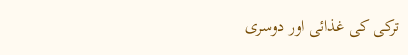ترکی کی غذائی اور دوسری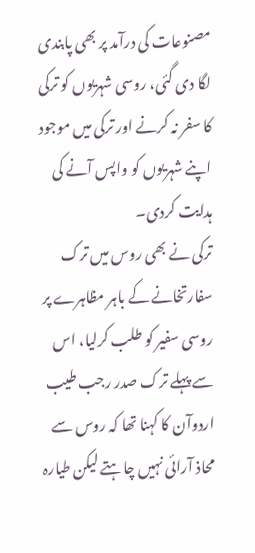مصنوعات کی درآمد پر بھی پابندی لگا دی گئی، روسی شہریوں کو ترکی کا سفر نہ کرنے اور ترکی میں موجود اپنے شہریوں کو واپس آنے کی ہدایت کردی۔
ترکی نے بھی روس میں ترک سفارتخانے کے باہر مظاہرے پر روسی سفیر کو طلب کرلیا، اس سے پہلے ترک صدر رجب طیب اردوآن کا کہنا تھا کہ روس سے محاذ آرائی نہیں چاہتے لیکن طیارہ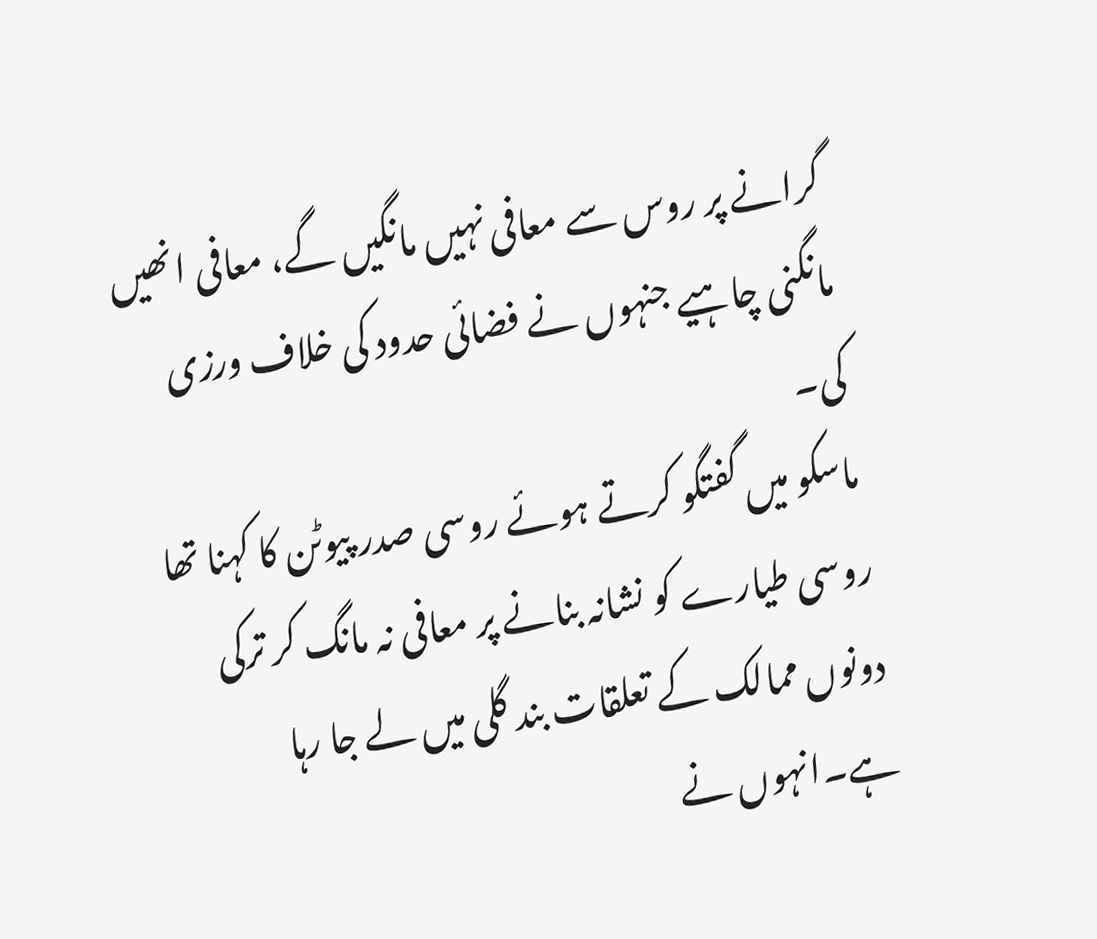گرانے پر روس سے معافی نہیں مانگیں گے، معافی انھیں مانگنی چاہیے جنہوں نے فضائی حدود کی خلاف ورزی کی۔
ماسکو میں گفتگو کرتے ہوئے روسی صدر پیوٹن کا کہنا تھا روسی طیارے کو نشانہ بنانے پر معافی نہ مانگ کر ترکی دونوں ممالک کے تعلقات بند گلی میں لے جا رہا ہے۔انہوں نے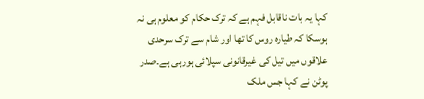کہا یہ بات ناقابل فہم ہے کہ ترک حکام کو معلوم ہی نہ ہوسکا کہ طیارہ روس کا تھا اور شام سے ترک سرحدی علاقوں میں تیل کی غیرقانونی سپلائی ہورہی ہے۔صدر پوٹن نے کہا جس ملک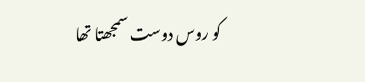کو روس دوست سمجھتا تھا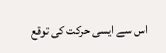اس سے ایسی حرکت کی توقع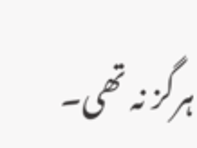ہرگز نہ تھی۔